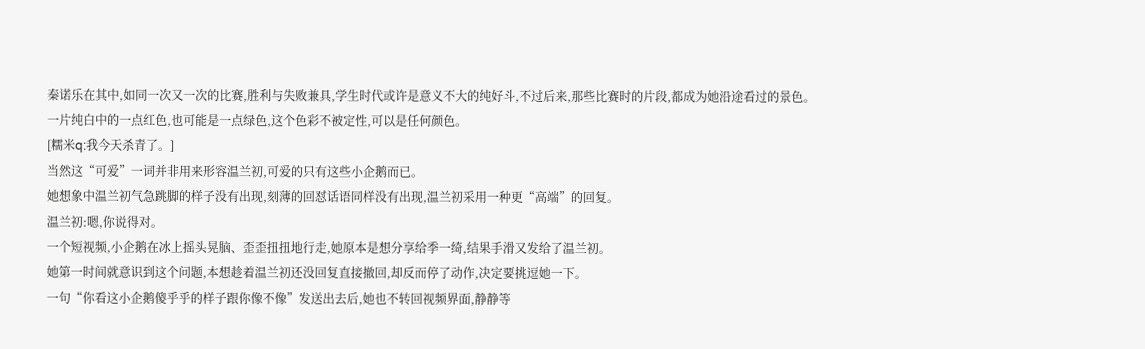秦诺乐在其中,如同一次又一次的比赛,胜利与失败兼具,学生时代或许是意义不大的纯好斗,不过后来,那些比赛时的片段,都成为她沿途看过的景色。
一片纯白中的一点红色,也可能是一点绿色,这个色彩不被定性,可以是任何颜色。
[糯米q:我今天杀青了。]
当然这“可爱”一词并非用来形容温兰初,可爱的只有这些小企鹅而已。
她想象中温兰初气急跳脚的样子没有出现,刻薄的回怼话语同样没有出现,温兰初采用一种更“高端”的回复。
温兰初:嗯,你说得对。
一个短视频,小企鹅在冰上摇头晃脑、歪歪扭扭地行走,她原本是想分享给季一绮,结果手滑又发给了温兰初。
她第一时间就意识到这个问题,本想趁着温兰初还没回复直接撤回,却反而停了动作,决定要挑逗她一下。
一句“你看这小企鹅傻乎乎的样子跟你像不像”发送出去后,她也不转回视频界面,静静等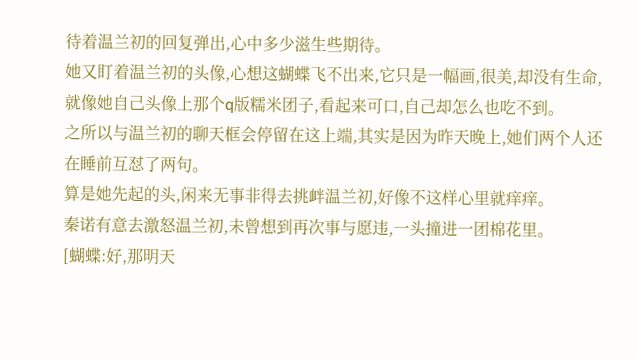待着温兰初的回复弹出,心中多少滋生些期待。
她又盯着温兰初的头像,心想这蝴蝶飞不出来,它只是一幅画,很美,却没有生命,就像她自己头像上那个q版糯米团子,看起来可口,自己却怎么也吃不到。
之所以与温兰初的聊天框会停留在这上端,其实是因为昨天晚上,她们两个人还在睡前互怼了两句。
算是她先起的头,闲来无事非得去挑衅温兰初,好像不这样心里就痒痒。
秦诺有意去激怒温兰初,未曾想到再次事与愿违,一头撞进一团棉花里。
[蝴蝶:好,那明天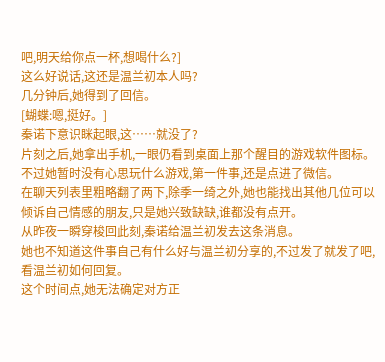吧,明天给你点一杯,想喝什么?]
这么好说话,这还是温兰初本人吗?
几分钟后,她得到了回信。
[蝴蝶:嗯,挺好。]
秦诺下意识眯起眼,这……就没了?
片刻之后,她拿出手机,一眼仍看到桌面上那个醒目的游戏软件图标。
不过她暂时没有心思玩什么游戏,第一件事,还是点进了微信。
在聊天列表里粗略翻了两下,除季一绮之外,她也能找出其他几位可以倾诉自己情感的朋友,只是她兴致缺缺,谁都没有点开。
从昨夜一瞬穿梭回此刻,秦诺给温兰初发去这条消息。
她也不知道这件事自己有什么好与温兰初分享的,不过发了就发了吧,看温兰初如何回复。
这个时间点,她无法确定对方正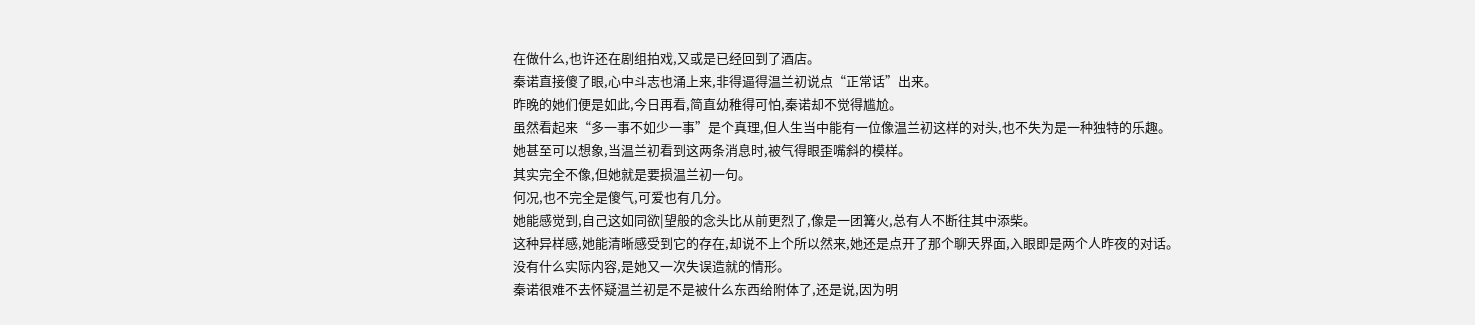在做什么,也许还在剧组拍戏,又或是已经回到了酒店。
秦诺直接傻了眼,心中斗志也涌上来,非得逼得温兰初说点“正常话”出来。
昨晚的她们便是如此,今日再看,简直幼稚得可怕,秦诺却不觉得尴尬。
虽然看起来“多一事不如少一事”是个真理,但人生当中能有一位像温兰初这样的对头,也不失为是一种独特的乐趣。
她甚至可以想象,当温兰初看到这两条消息时,被气得眼歪嘴斜的模样。
其实完全不像,但她就是要损温兰初一句。
何况,也不完全是傻气,可爱也有几分。
她能感觉到,自己这如同欲|望般的念头比从前更烈了,像是一团篝火,总有人不断往其中添柴。
这种异样感,她能清晰感受到它的存在,却说不上个所以然来,她还是点开了那个聊天界面,入眼即是两个人昨夜的对话。
没有什么实际内容,是她又一次失误造就的情形。
秦诺很难不去怀疑温兰初是不是被什么东西给附体了,还是说,因为明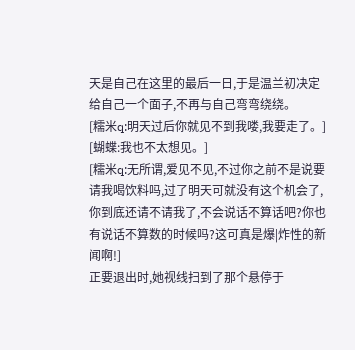天是自己在这里的最后一日,于是温兰初决定给自己一个面子,不再与自己弯弯绕绕。
[糯米q:明天过后你就见不到我喽,我要走了。]
[蝴蝶:我也不太想见。]
[糯米q:无所谓,爱见不见,不过你之前不是说要请我喝饮料吗,过了明天可就没有这个机会了,你到底还请不请我了,不会说话不算话吧?你也有说话不算数的时候吗?这可真是爆|炸性的新闻啊!]
正要退出时,她视线扫到了那个悬停于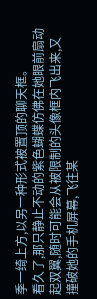季一绮上方,以另一种形式被置顶的聊天框。
看久了,那只静止不动的紫色蝴蝶仿佛在她眼前扇动起双翼,随时可能会从被限制的头像框内飞出来,又撞破她的手机屏幕,飞往某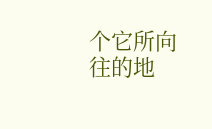个它所向往的地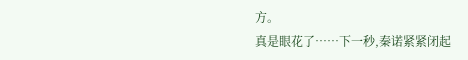方。
真是眼花了……下一秒,秦诺紧紧闭起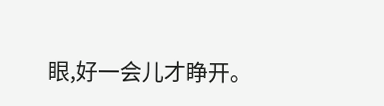眼,好一会儿才睁开。